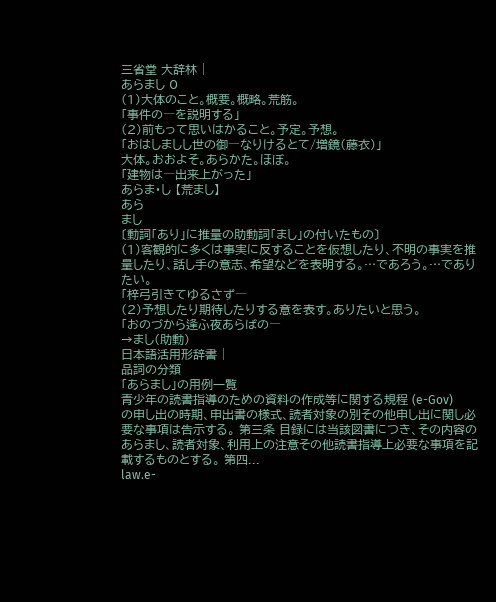三省堂 大辞林 |
あらまし 0
(1)大体のこと。概要。概略。荒筋。
「事件の―を説明する」
(2)前もって思いはかること。予定。予想。
「おはしましし世の御―なりけるとて/増鏡(藤衣)」
大体。おおよそ。あらかた。ほぼ。
「建物は―出来上がった」
あらま・し 【荒まし】
あら
まし
〔動詞「あり」に推量の助動詞「まし」の付いたもの〕
(1)客観的に多くは事実に反することを仮想したり、不明の事実を推量したり、話し手の意志、希望などを表明する。…であろう。…でありたい。
「梓弓引きてゆるさず―
(2)予想したり期待したりする意を表す。ありたいと思う。
「おのづから逢ふ夜あらばの―
→まし(助動)
日本語活用形辞書 |
品詞の分類
「あらまし」の用例一覧
青少年の読書指導のための資料の作成等に関する規程 (e-Gov)
の申し出の時期、申出書の様式、読者対象の別その他申し出に関し必要な事項は告示する。 第三条 目録には当該図書につき、その内容のあらまし、読者対象、利用上の注意その他読書指導上必要な事項を記載するものとする。 第四...
law.e-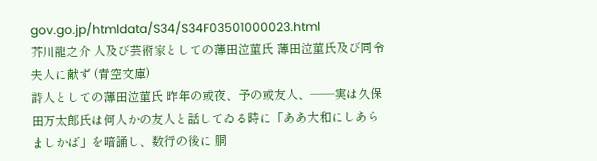gov.go.jp/htmldata/S34/S34F03501000023.html
芥川龍之介 人及び芸術家としての薄田泣菫氏 薄田泣菫氏及び同令夫人に献ず (青空文庫)
詩人としての薄田泣菫氏 昨年の或夜、予の或友人、——実は久保田万太郎氏は何人かの友人と話してゐる時に「ああ大和にしあらましかば」を暗誦し、数行の後に 胴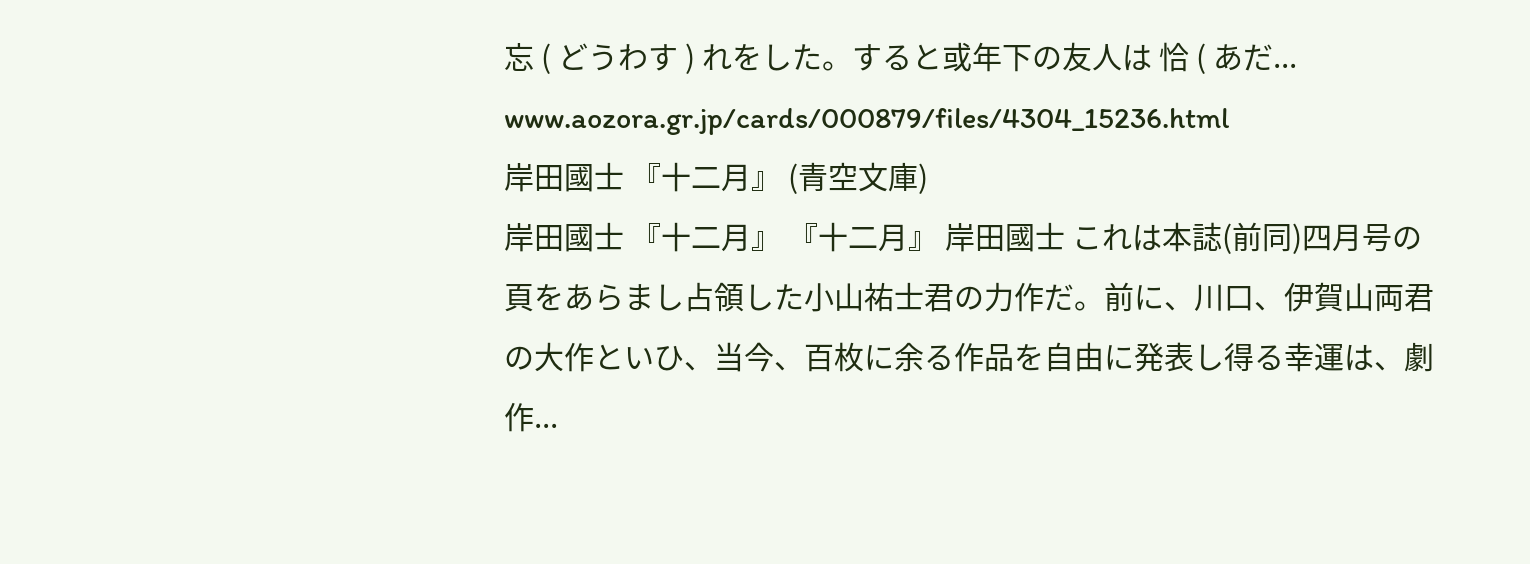忘 ( どうわす ) れをした。すると或年下の友人は 恰 ( あだ...
www.aozora.gr.jp/cards/000879/files/4304_15236.html
岸田國士 『十二月』 (青空文庫)
岸田國士 『十二月』 『十二月』 岸田國士 これは本誌(前同)四月号の頁をあらまし占領した小山祐士君の力作だ。前に、川口、伊賀山両君の大作といひ、当今、百枚に余る作品を自由に発表し得る幸運は、劇作...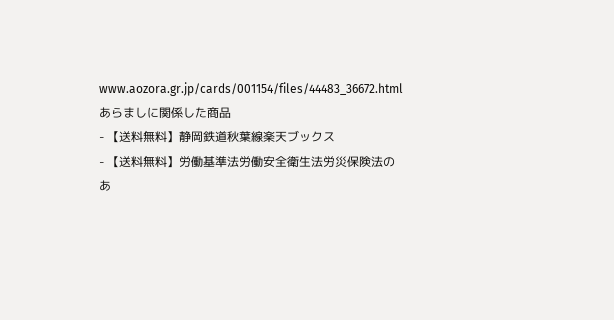www.aozora.gr.jp/cards/001154/files/44483_36672.html
あらましに関係した商品
- 【送料無料】静岡鉄道秋葉線楽天ブックス
- 【送料無料】労働基準法労働安全衛生法労災保険法のあ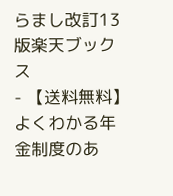らまし改訂13版楽天ブックス
- 【送料無料】 よくわかる年金制度のあ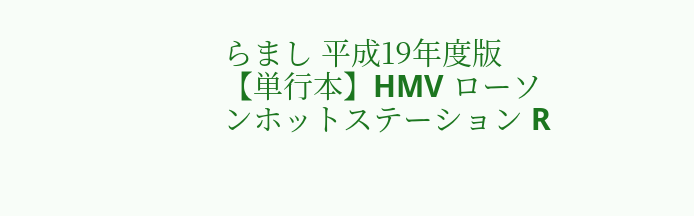らまし 平成19年度版 【単行本】HMV ローソンホットステーション R